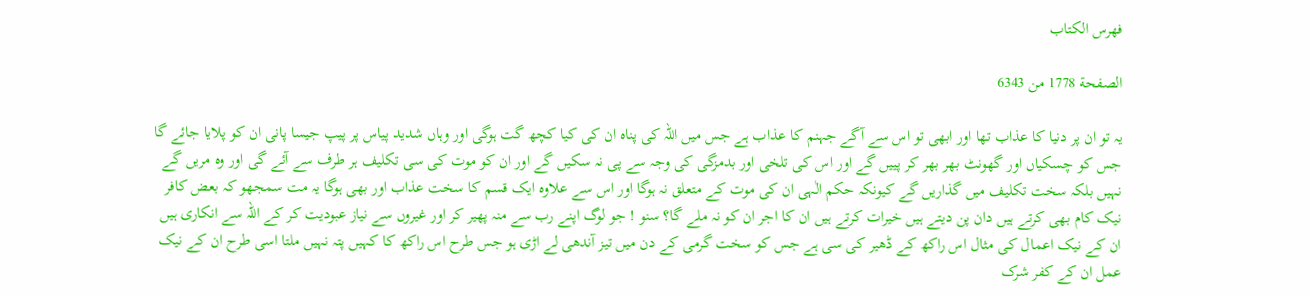فهرس الكتاب

الصفحة 1778 من 6343

یہ تو ان پر دنیا کا عذاب تھا اور ابھی تو اس سے آگے جہنم کا عذاب ہے جس میں اللہ کی پناہ ان کی کیا کچھ گت ہوگی اور وہاں شدید پیاس پر پیپ جیسا پانی ان کو پلایا جائے گا جس کو چسکیاں اور گھونٹ بھر بھر کر پییں گے اور اس کی تلخی اور بدمزگی کی وجہ سے پی نہ سکیں گے اور ان کو موت کی سی تکلیف ہر طرف سے آئے گی اور وہ مریں گے نہیں بلکہ سخت تکلیف میں گذاریں گے کیونکہ حکم الٰہی ان کی موت کے متعلق نہ ہوگا اور اس سے علاوہ ایک قسم کا سخت عذاب اور بھی ہوگا یہ مت سمجھو کہ بعض کافر نیک کام بھی کرتے ہیں دان پن دیتے ہیں خیرات کرتے ہیں ان کا اجر ان کو نہ ملے گا؟ سنو ! جو لوگ اپنے رب سے منہ پھیر کر اور غیروں سے نیاز عبودیت کر کے اللہ سے انکاری ہیں ان کے نیک اعمال کی مثال اس راکھ کے ڈھیر کی سی ہے جس کو سخت گرمی کے دن میں تیز آندھی لے اڑی ہو جس طرح اس راکھ کا کہیں پتہ نہیں ملتا اسی طرح ان کے نیک عمل ان کے کفر شرک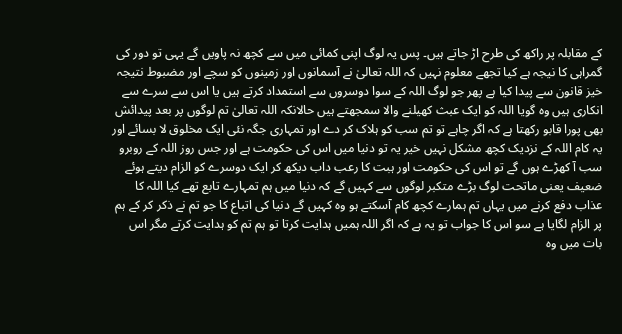کے مقابلہ پر راکھ کی طرح اڑ جاتے ہیں۔ پس یہ لوگ اپنی کمائی میں سے کچھ نہ پاویں گے یہی تو دور کی گمراہی کا نیجہ ہے کیا تجھے معلوم نہیں کہ اللہ تعالیٰ نے آسمانوں اور زمینوں کو سچے اور مضبوط نتیجہ خیز قانون سے پیدا کیا ہے پھر جو لوگ اللہ کے سوا دوسروں سے استمداد کرتے ہیں یا اس سے سرے سے انکاری ہیں وہ گویا اللہ کو ایک عبث کھیلنے والا سمجھتے ہیں حالانکہ اللہ تعالیٰ تم لوگوں پر بعد پیدائش بھی پورا قابو رکھتا ہے کہ اگر چاہے تو تم سب کو ہلاک کر دے اور تمہاری جگہ نئی ایک مخلوق لا بسائے اور یہ کام اللہ کے نزدیک کچھ مشکل نہیں خیر یہ تو دنیا میں اس کی حکومت ہے اور جس روز اللہ کے روبرو سب آ کھڑے ہوں گے تو اس کی حکومت اور ہبت کا رعب داب دیکھ کر ایک دوسرے کو الزام دیتے ہوئے ضعیف یعنی ماتحت لوگ بڑے متکبر لوگوں سے کہیں گے کہ دنیا میں ہم تمہارے تابع تھے کیا اللہ کا عذاب دفع کرنے میں یہاں تم ہمارے کچھ کام آسکتے ہو وہ کہیں گے دنیا کی اتباع کا جو تم نے ذکر کر کے ہم پر الزام لگایا ہے سو اس کا جواب تو یہ ہے کہ اگر اللہ ہمیں ہدایت کرتا تو ہم تم کو ہدایت کرتے مگر اس بات میں وہ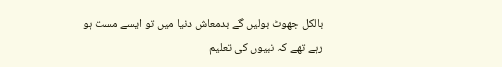بالکل جھوٹ بولیں گے بدمعاش دنیا میں تو ایسے مست ہو رہے تھے کہ نبیوں کی تعلیم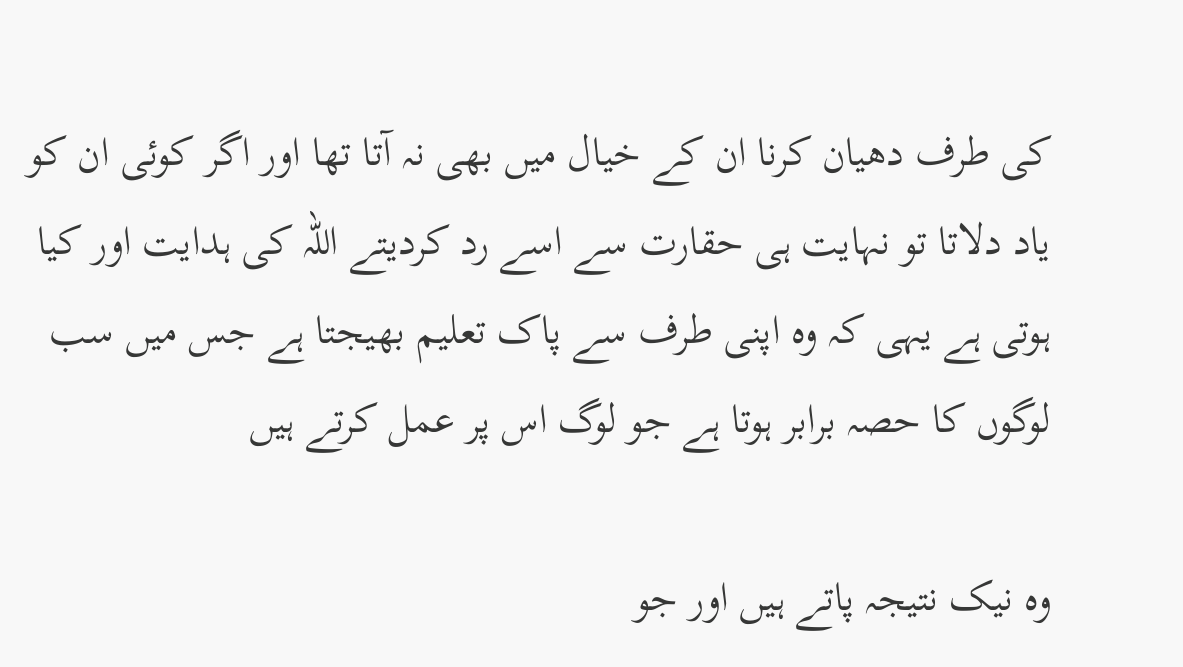کی طرف دھیان کرنا ان کے خیال میں بھی نہ آتا تھا اور اگر کوئی ان کو یاد دلاتا تو نہایت ہی حقارت سے اسے رد کردیتے اللہ کی ہدایت اور کیا ہوتی ہے یہی کہ وہ اپنی طرف سے پاک تعلیم بھیجتا ہے جس میں سب لوگوں کا حصہ برابر ہوتا ہے جو لوگ اس پر عمل کرتے ہیں

وہ نیک نتیجہ پاتے ہیں اور جو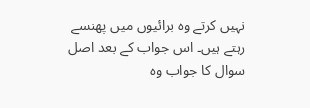نہیں کرتے وہ برائیوں میں پھنسے رہتے ہیں۔ اس جواب کے بعد اصل سوال کا جواب وہ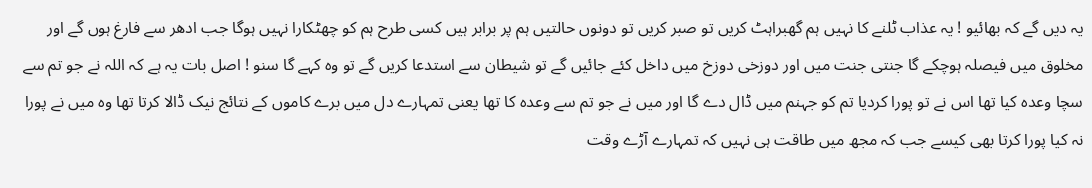یہ دیں گے کہ بھائیو ! یہ عذاب ٹلنے کا نہیں ہم گھبراہٹ کریں تو صبر کریں تو دونوں حالتیں ہم پر برابر ہیں کسی طرح ہم کو چھٹکارا نہیں ہوگا جب ادھر سے فارغ ہوں گے اور مخلوق میں فیصلہ ہوچکے گا جنتی جنت میں اور دوزخی دوزخ میں داخل کئے جائیں گے تو شیطان سے استدعا کریں گے تو وہ کہے گا سنو ! اصل بات یہ ہے کہ اللہ نے جو تم سے سچا وعدہ کیا تھا اس نے تو پورا کردیا تم کو جہنم میں ڈال دے گا اور میں نے جو تم سے وعدہ کا تھا یعنی تمہارے دل میں برے کاموں کے نتائج نیک ڈالا کرتا تھا وہ میں نے پورا نہ کیا پورا کرتا بھی کیسے جب کہ مجھ میں طاقت ہی نہیں کہ تمہارے آڑے وقت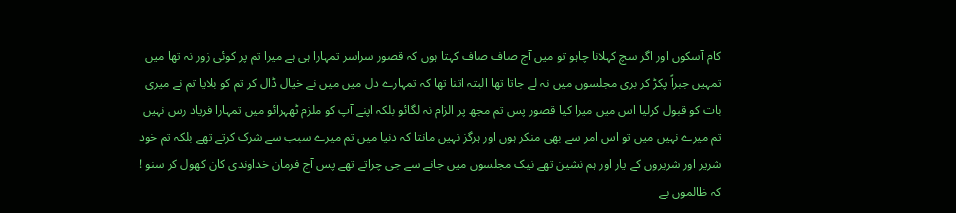کام آسکوں اور اگر سچ کہلانا چاہو تو میں آج صاف صاف کہتا ہوں کہ قصور سراسر تمہارا ہی ہے میرا تم پر کوئی زور نہ تھا میں تمہیں جبراً پکڑ کر بری مجلسوں میں نہ لے جاتا تھا البتہ اتنا تھا کہ تمہارے دل میں میں نے خیال ڈال کر تم کو بلایا تم نے میری بات کو قبول کرلیا اس میں میرا کیا قصور پس تم مجھ پر الزام نہ لگائو بلکہ اپنے آپ کو ملزم ٹھہرائو میں تمہارا فریاد رس نہیں تم میرے نہیں میں تو اس امر سے بھی منکر ہوں اور ہرگز نہیں مانتا کہ دنیا میں تم میرے سبب سے شرک کرتے تھے بلکہ تم خود شریر اور شریروں کے یار اور ہم نشین تھے نیک مجلسوں میں جانے سے جی چراتے تھے پس آج فرمان خداوندی کان کھول کر سنو ! کہ ظالموں بے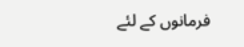فرمانوں کے لئے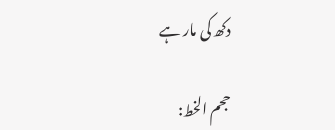دکھ کی مار ہے

حجم الخط: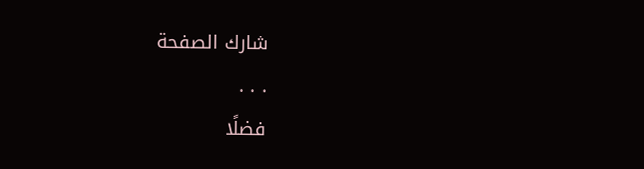شارك الصفحة
. . .
فضلًا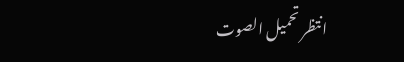انتظر تحميل الصوت